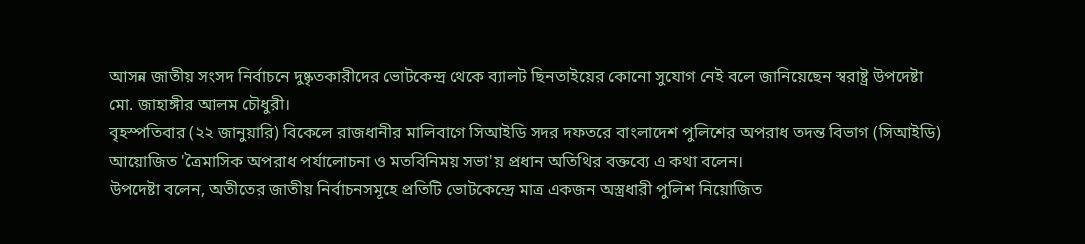আসন্ন জাতীয় সংসদ নির্বাচনে দুষ্কৃতকারীদের ভোটকেন্দ্র থেকে ব্যালট ছিনতাইয়ের কোনো সুযোগ নেই বলে জানিয়েছেন স্বরাষ্ট্র উপদেষ্টা মো. জাহাঙ্গীর আলম চৌধুরী।
বৃহস্পতিবার (২২ জানুয়ারি) বিকেলে রাজধানীর মালিবাগে সিআইডি সদর দফতরে বাংলাদেশ পুলিশের অপরাধ তদন্ত বিভাগ (সিআইডি) আয়োজিত 'ত্রৈমাসিক অপরাধ পর্যালোচনা ও মতবিনিময় সভা'য় প্রধান অতিথির বক্তব্যে এ কথা বলেন।
উপদেষ্টা বলেন, অতীতের জাতীয় নির্বাচনসমূহে প্রতিটি ভোটকেন্দ্রে মাত্র একজন অস্ত্রধারী পুলিশ নিয়োজিত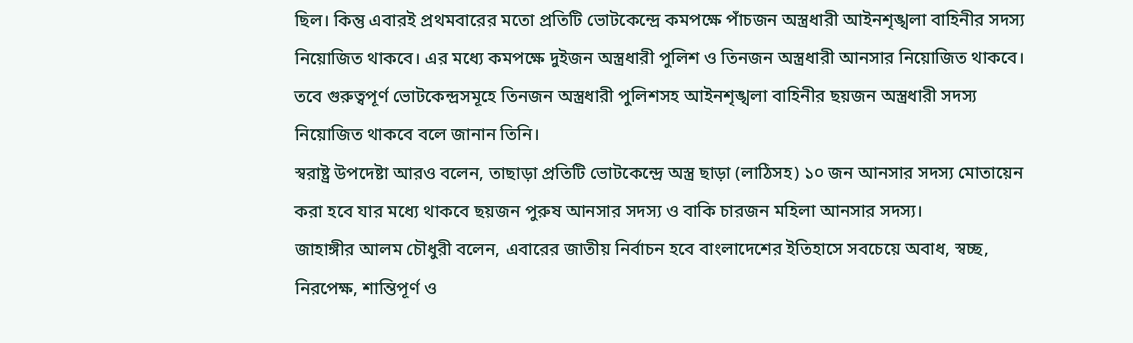ছিল। কিন্তু এবারই প্রথমবারের মতো প্রতিটি ভোটকেন্দ্রে কমপক্ষে পাঁচজন অস্ত্রধারী আইনশৃঙ্খলা বাহিনীর সদস্য নিয়োজিত থাকবে। এর মধ্যে কমপক্ষে দুইজন অস্ত্রধারী পুলিশ ও তিনজন অস্ত্রধারী আনসার নিয়োজিত থাকবে।
তবে গুরুত্বপূর্ণ ভোটকেন্দ্রসমূহে তিনজন অস্ত্রধারী পুলিশসহ আইনশৃঙ্খলা বাহিনীর ছয়জন অস্ত্রধারী সদস্য নিয়োজিত থাকবে বলে জানান তিনি।
স্বরাষ্ট্র উপদেষ্টা আরও বলেন, তাছাড়া প্রতিটি ভোটকেন্দ্রে অস্ত্র ছাড়া (লাঠিসহ) ১০ জন আনসার সদস্য মোতায়েন করা হবে যার মধ্যে থাকবে ছয়জন পুরুষ আনসার সদস্য ও বাকি চারজন মহিলা আনসার সদস্য।
জাহাঙ্গীর আলম চৌধুরী বলেন, এবারের জাতীয় নির্বাচন হবে বাংলাদেশের ইতিহাসে সবচেয়ে অবাধ, স্বচ্ছ, নিরপেক্ষ, শান্তিপূর্ণ ও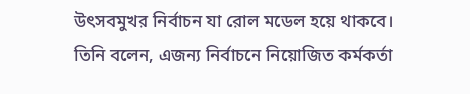উৎসবমুখর নির্বাচন যা রোল মডেল হয়ে থাকবে।
তিনি বলেন, এজন্য নির্বাচনে নিয়োজিত কর্মকর্তা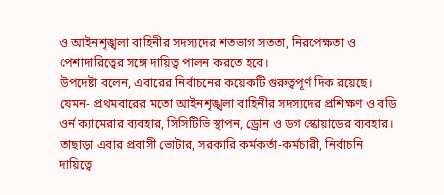ও আইনশৃঙ্খলা বাহিনীর সদস্যদের শতভাগ সততা, নিরপেক্ষতা ও পেশাদারিত্বের সঙ্গে দায়িত্ব পালন করতে হবে।
উপদেষ্টা বলেন, এবারের নির্বাচনের কয়েকটি গুরুত্বপূর্ণ দিক রয়েছে। যেমন- প্রথমবারের মতো আইনশৃঙ্খলা বাহিনীর সদস্যদের প্রশিক্ষণ ও বডি ওর্ন ক্যামেরার ব্যবহার, সিসিটিভি স্থাপন, ড্রোন ও ডগ স্কোয়াডের ব্যবহার। তাছাড়া এবার প্রবাসী ভোটার, সরকারি কর্মকর্তা-কর্মচারী, নির্বাচনি দায়িত্বে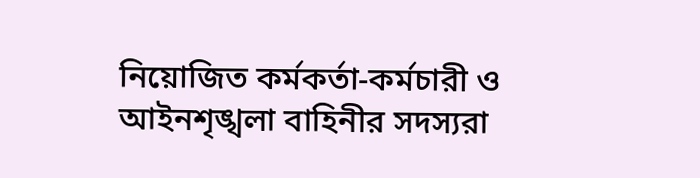নিয়োজিত কর্মকর্তা-কর্মচারী ও আইনশৃঙ্খলা বাহিনীর সদস্যরা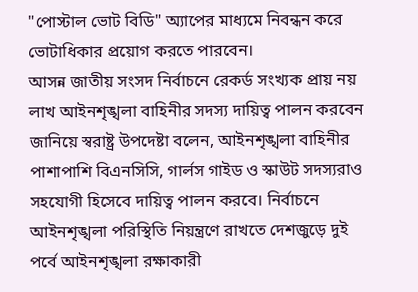"পোস্টাল ভোট বিডি" অ্যাপের মাধ্যমে নিবন্ধন করে ভোটাধিকার প্রয়োগ করতে পারবেন।
আসন্ন জাতীয় সংসদ নির্বাচনে রেকর্ড সংখ্যক প্রায় নয় লাখ আইনশৃঙ্খলা বাহিনীর সদস্য দায়িত্ব পালন করবেন জানিয়ে স্বরাষ্ট্র উপদেষ্টা বলেন, আইনশৃঙ্খলা বাহিনীর পাশাপাশি বিএনসিসি, গার্লস গাইড ও স্কাউট সদস্যরাও সহযোগী হিসেবে দায়িত্ব পালন করবে। নির্বাচনে আইনশৃঙ্খলা পরিস্থিতি নিয়ন্ত্রণে রাখতে দেশজুড়ে দুই পর্বে আইনশৃঙ্খলা রক্ষাকারী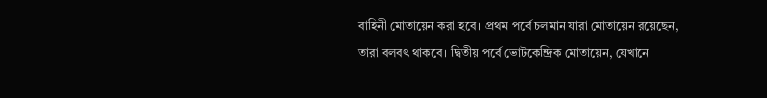বাহিনী মোতায়েন করা হবে। প্রথম পর্বে চলমান যারা মোতায়েন রয়েছেন, তারা বলবৎ থাকবে। দ্বিতীয় পর্বে ভোটকেন্দ্রিক মোতায়েন, যেখানে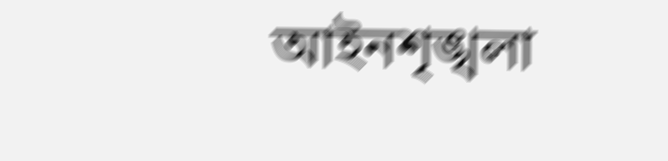আইনশৃঙ্খলা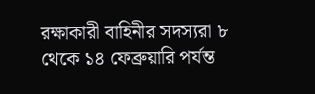রক্ষাকারী বাহিনীর সদস্যরা ৮ থেকে ১৪ ফেব্রুয়ারি পর্যন্ত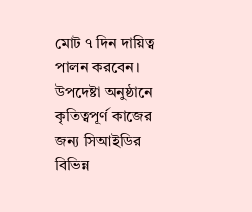মোট ৭ দিন দায়িত্ব পালন করবেন।
উপদেষ্টা অনুষ্ঠানে কৃতিত্বপূর্ণ কাজের জন্য সিআইডির বিভিন্ন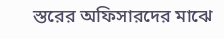স্তরের অফিসারদের মাঝে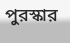পুরস্কার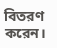বিতরণ করেন।